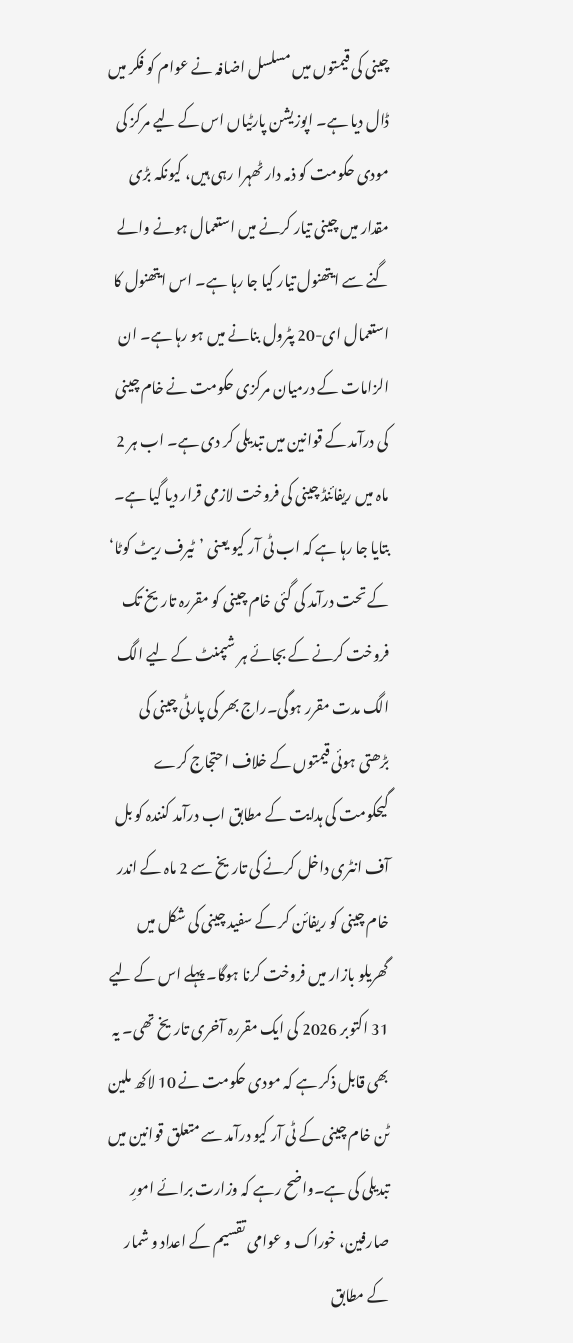چینی کی قیمتوں میں مسلسل اضافہ نے عوام کو فکر میں ڈال دیا ہے۔ اپوزیشن پارٹیاں اس کے لیے مرکز کی مودی حکومت کو ذمہ دار ٹھہرا رہی ہیں، کیونکہ بڑی مقدار میں چینی تیار کرنے میں استعمال ہونے والے گنے سے ایتھنول تیار کیا جا رہا ہے۔ اس ایتھنول کا استعمال ای-20 پٹرول بنانے میں ہو رہا ہے۔ ان الزامات کے درمیان مرکزی حکومت نے خام چینی کی درآمد کے قوانین میں تبدیلی کر دی ہے۔ اب ہر 2 ماہ میں ریفائنڈ چینی کی فروخت لازمی قرار دیا گیا ہے۔ بتایا جا رہا ہے کہ اب ٹی آر کیو یعنی ’ٹیرف ریٹ کوٹا‘ کے تحت درآمد کی گئی خام چینی کو مقررہ تاریخ تک فروخت کرنے کے بجائے ہر شپمنٹ کے لیے الگ الگ مدت مقرر ہوگی۔راج بھر کی پارٹی چینی کی بڑھتی ہوئی قیمتوں کے خلاف احتجاج کرے گیحکومت کی ہدایت کے مطابق اب درآمد کنندہ کو بل آف انٹری داخل کرنے کی تاریخ سے 2 ماہ کے اندر خام چینی کو ریفائن کر کے سفید چینی کی شکل میں گھریلو بازار میں فروخت کرنا ہوگا۔ پہلے اس کے لیے 31 اکتوبر 2026 کی ایک مقررہ آخری تاریخ تھی۔ یہ بھی قابل ذکر ہے کہ مودی حکومت نے 10 لاکھ ملین ٹن خام چینی کے ٹی آر کیو درآمد سے متعلق قوانین میں تبدیلی کی ہے۔واضح رہے کہ وزارت برائے امورِ صارفین، خوراک و عوامی تقسیم کے اعداد و شمار کے مطابق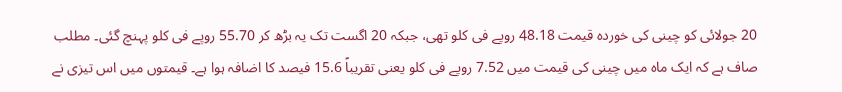20 جولائی کو چینی کی خوردہ قیمت 48.18 روپے فی کلو تھی، جبکہ 20 اگست تک یہ بڑھ کر 55.70 روپے فی کلو پہنچ گئی۔ مطلب صاف ہے کہ ایک ماہ میں چینی کی قیمت میں 7.52 روپے فی کلو یعنی تقریباً 15.6 فیصد کا اضافہ ہوا ہے۔ قیمتوں میں اس تیزی نے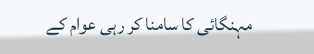مہنگائی کا سامنا کر رہی عوام کے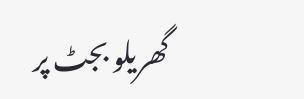گھریلو بجٹ پر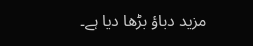مزید دباؤ بڑھا دیا ہے۔